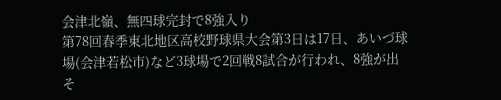会津北嶺、無四球完封で8強入り
第78回春季東北地区高校野球県大会第3日は17日、あいづ球場(会津若松市)など3球場で2回戦8試合が行われ、8強が出そ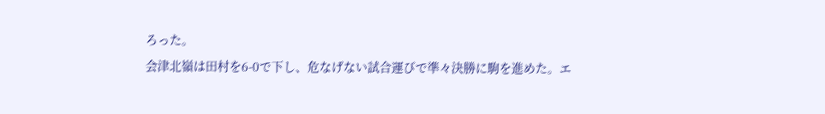ろった。
会津北嶺は田村を6-0で下し、危なげない試合運びで準々決勝に駒を進めた。エ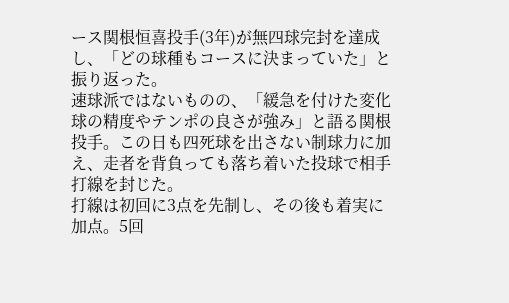ース関根恒喜投手(3年)が無四球完封を達成し、「どの球種もコースに決まっていた」と振り返った。
速球派ではないものの、「緩急を付けた変化球の精度やテンポの良さが強み」と語る関根投手。この日も四死球を出さない制球力に加え、走者を背負っても落ち着いた投球で相手打線を封じた。
打線は初回に3点を先制し、その後も着実に加点。5回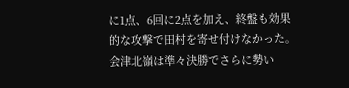に1点、6回に2点を加え、終盤も効果的な攻撃で田村を寄せ付けなかった。
会津北嶺は準々決勝でさらに勢い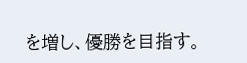を増し、優勝を目指す。